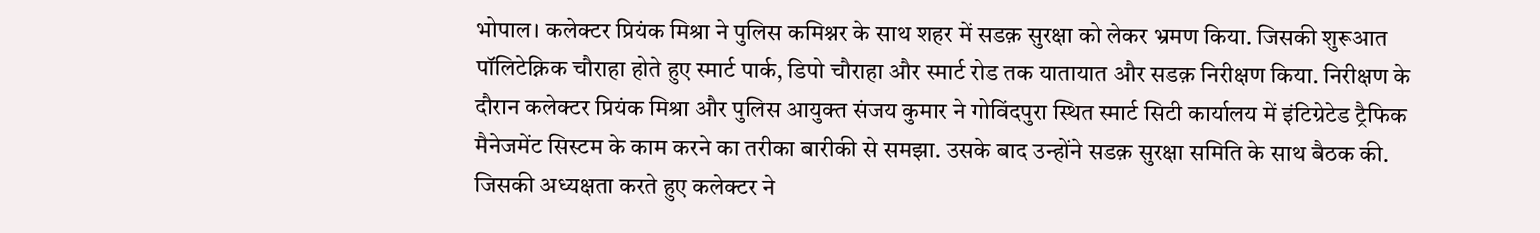भोपाल। कलेक्टर प्रियंक मिश्रा ने पुलिस कमिश्नर के साथ शहर में सडक़ सुरक्षा को लेकर भ्रमण किया. जिसकी शुरूआत पॉलिटेक्निक चौराहा होते हुए स्मार्ट पार्क, डिपो चौराहा और स्मार्ट रोड तक यातायात और सडक़ निरीक्षण किया. निरीक्षण के दौरान कलेक्टर प्रियंक मिश्रा और पुलिस आयुक्त संजय कुमार ने गोविंदपुरा स्थित स्मार्ट सिटी कार्यालय में इंटिग्रेटेड ट्रैफिक मैनेजमेंट सिस्टम के काम करने का तरीका बारीकी से समझा. उसके बाद उन्होंने सडक़ सुरक्षा समिति के साथ बैठक की. जिसकी अध्यक्षता करते हुए कलेक्टर ने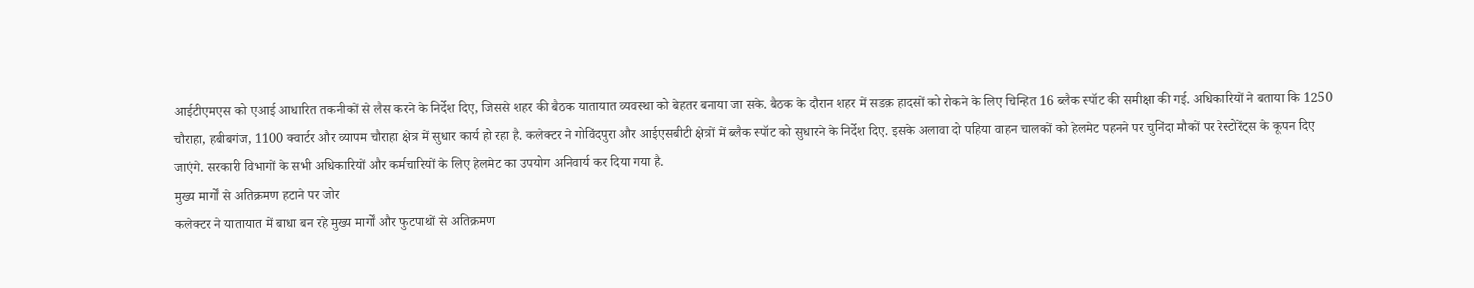आईटीएमएस को एआई आधारित तकनीकों से लैस करने के निर्देश दिए, जिससे शहर की बैठक यातायात व्यवस्था को बेहतर बनाया जा सके. बैठक के दौरान शहर में सडक़ हादसों को रोकने के लिए चिन्हित 16 ब्लैक स्पॉट की समीक्षा की गई. अधिकारियों ने बताया कि 1250 चौराहा, हबीबगंज, 1100 क्वार्टर और व्यापम चौराहा क्षेत्र में सुधार कार्य हो रहा है. कलेक्टर ने गोविंदपुरा और आईएसबीटी क्षेत्रों में ब्लैक स्पॉट को सुधारने के निर्देश दिए. इसके अलावा दो पहिया वाहन चालकों को हेलमेट पहनने पर चुनिंदा मौकों पर रेस्टोरेंट्स के कूपन दिए जाएंगे. सरकारी विभागों के सभी अधिकारियों और कर्मचारियों के लिए हेलमेट का उपयोग अनिवार्य कर दिया गया है.
मुख्य मार्गों से अतिक्रमण हटाने पर जोर
कलेक्टर ने यातायात में बाधा बन रहे मुख्य मार्गों और फुटपाथों से अतिक्रमण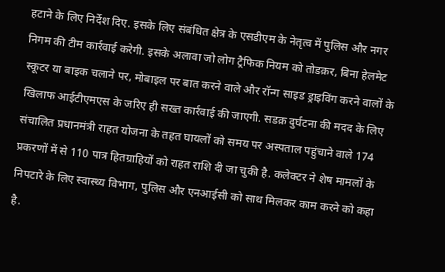हटाने के लिए निर्देश दिए. इसके लिए संबंधित क्षेत्र के एसडीएम के नेतृत्व में पुलिस और नगर निगम की टीम कार्रवाई करेगी. इसके अलावा जो लोग ट्रैफिक नियम को तोडक़र, बिना हेलमेट स्कूटर या बाइक चलाने पर, मोबाइल पर बात करने वाले और रॉन्ग साइड ड्राइविंग करने वालों के खिलाफ आईटीएमएस के जरिए ही सख्त कार्रवाई की जाएगी. सडक़ दुर्घटना की मदद के लिए संचालित प्रधानमंत्री राहत योजना के तहत घायलों को समय पर अस्पताल पहुंचाने वाले 174 प्रकरणों में से 110 पात्र हितग्राहियों को राहत राशि दी जा चुकी है. कलेक्टर ने शेष मामलों के निपटारे के लिए स्वास्थ्य विभाग, पुलिस और एनआईसी को साथ मिलकर काम करने को कहा है.